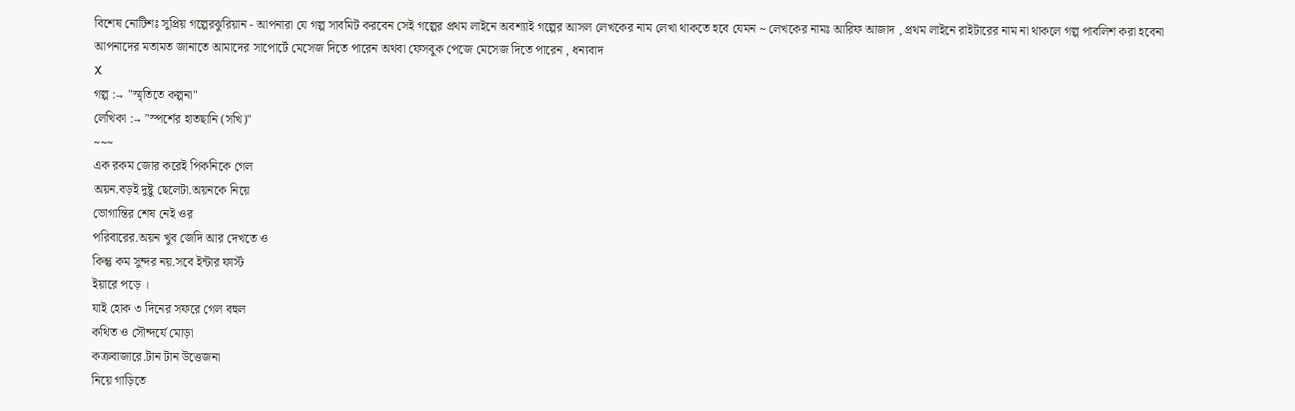বিশেষ নোটিশঃ সুপ্রিয় গল্পেরঝুরিয়ান - আপনারা যে গল্প সাবমিট করবেন সেই গল্পের প্রথম লাইনে অবশ্যাই গল্পের আসল লেখকের নাম লেখা থাকতে হবে যেমন ~ লেখকের নামঃ আরিফ আজাদ , প্রথম লাইনে রাইটারের নাম না থাকলে গল্প পাবলিশ করা হবেনা
আপনাদের মতামত জানাতে আমাদের সাপোর্টে মেসেজ দিতে পারেন অথবা ফেসবুক পেজে মেসেজ দিতে পারেন , ধন্যবাদ
X
গল্প :→ "স্মৃতিতে কল্পনা"
লেখিকা :→ "স্পর্শের হাতছানি (সখি)"
~~~
এক রকম জোর করেই পিকনিকে গেল
অয়ন.বড়ই দুষ্টু ছেলেটা.অয়নকে নিয়ে
ভোগান্তির শেষ নেই ওর
পরিবারের.অয়ন খুব জেদি আর দেখতে ও
কিন্তু কম সুন্দর নয়.সবে ইন্টার ফার্স্ট
ইয়ারে পড়ে ।
যাই হোক ৩ দিনের সফরে গেল বহুল
কথিত ও সৌন্দর্যে মোড়া
কক্রবাজারে.টান টান উত্তেজনা
নিয়ে গাড়িতে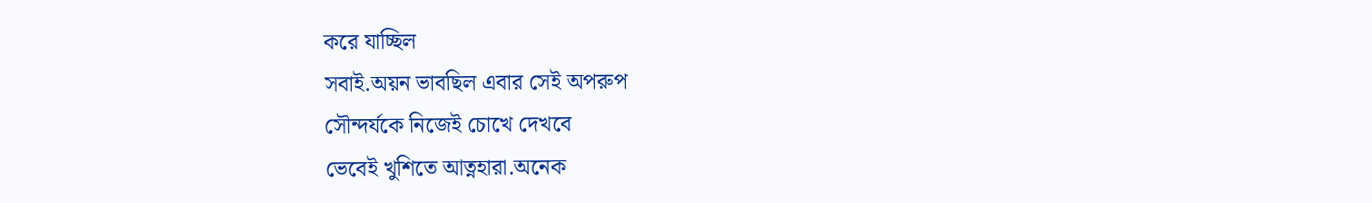করে যাচ্ছিল
সবাই.অয়ন ভাবছিল এবার সেই অপরুপ
সৌন্দর্যকে নিজেই চোখে দেখবে
ভেবেই খুশিতে আত্নহারা.অনেক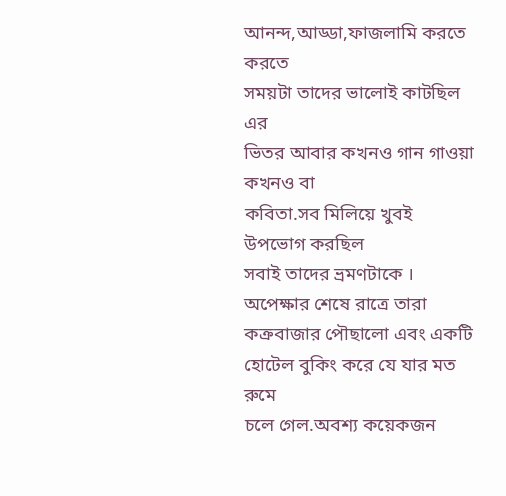আনন্দ,আড্ডা,ফাজলামি করতে করতে
সময়টা তাদের ভালোই কাটছিল এর
ভিতর আবার কখনও গান গাওয়া কখনও বা
কবিতা.সব মিলিয়ে খুবই উপভোগ করছিল
সবাই তাদের ভ্রমণটাকে ।
অপেক্ষার শেষে রাত্রে তারা
কক্রবাজার পৌছালো এবং একটি
হোটেল বুকিং করে যে যার মত রুমে
চলে গেল.অবশ্য কয়েকজন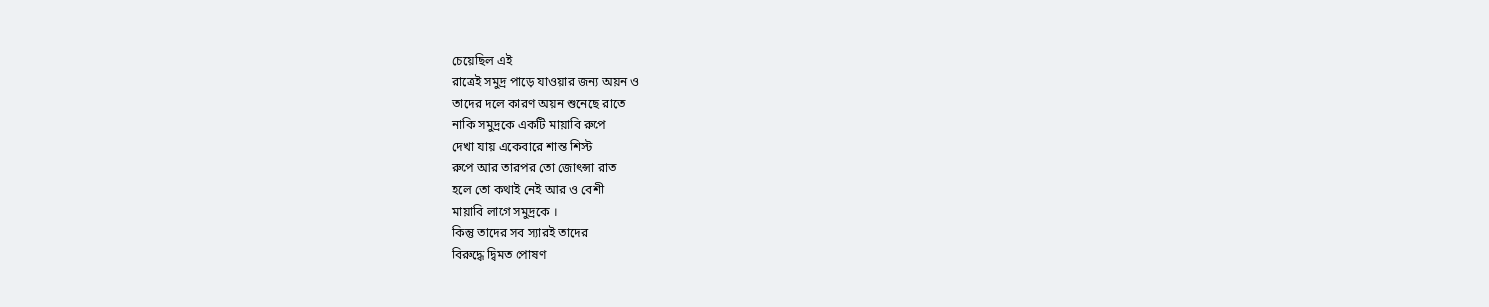চেয়েছিল এই
রাত্রেই সমুদ্র পাড়ে যাওয়ার জন্য অয়ন ও
তাদের দলে কারণ অয়ন শুনেছে রাতে
নাকি সমুদ্রকে একটি মায়াবি রুপে
দেখা যায় একেবারে শান্ত শিস্ট
রুপে আর তারপর তো জোৎন্সা রাত
হলে তো কথাই নেই আর ও বেশী
মায়াবি লাগে সমুদ্রকে ।
কিন্তু তাদের সব স্যারই তাদের
বিরুদ্ধে দ্বিমত পোষণ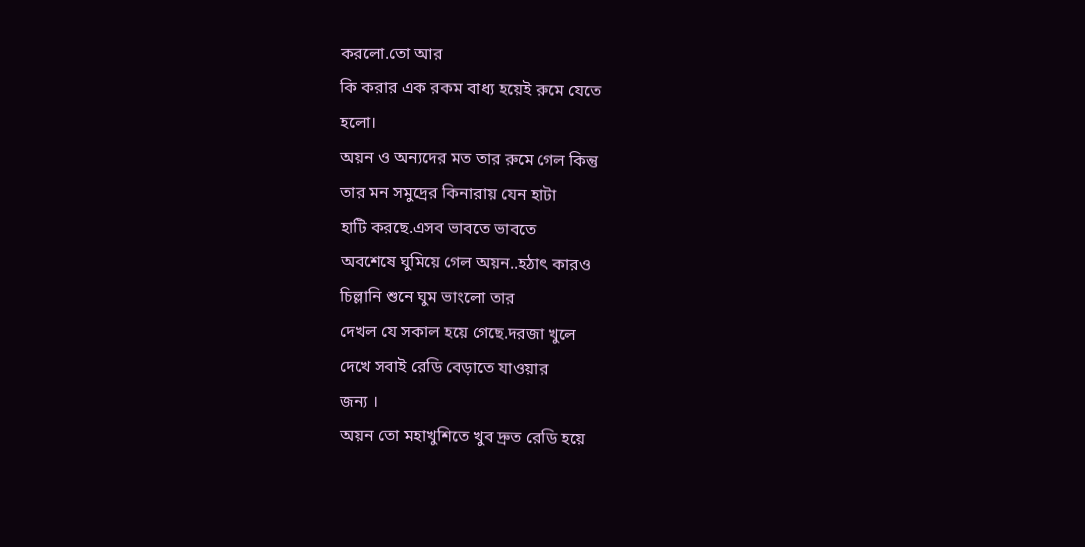করলো.তো আর
কি করার এক রকম বাধ্য হয়েই রুমে যেতে
হলো।
অয়ন ও অন্যদের মত তার রুমে গেল কিন্তু
তার মন সমুদ্রের কিনারায় যেন হাটা
হাটি করছে.এসব ভাবতে ভাবতে
অবশেষে ঘুমিয়ে গেল অয়ন..হঠাৎ কারও
চিল্লানি শুনে ঘুম ভাংলো তার
দেখল যে সকাল হয়ে গেছে.দরজা খুলে
দেখে সবাই রেডি বেড়াতে যাওয়ার
জন্য ।
অয়ন তো মহাখুশিতে খুব দ্রুত রেডি হয়ে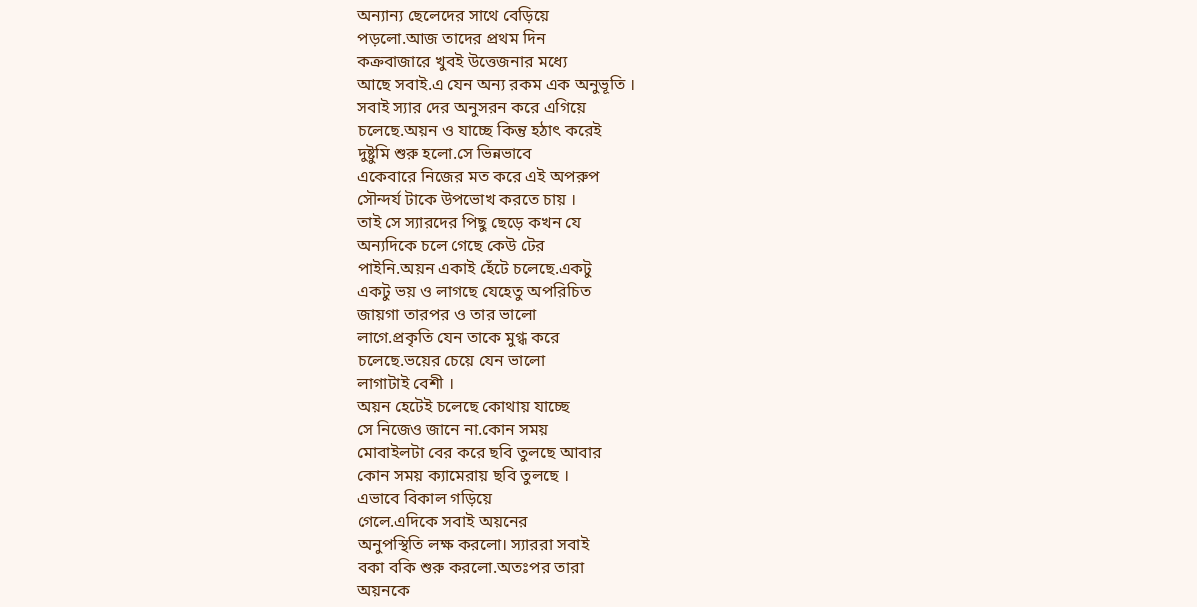অন্যান্য ছেলেদের সাথে বেড়িয়ে
পড়লো.আজ তাদের প্রথম দিন
কক্রবাজারে খুবই উত্তেজনার মধ্যে
আছে সবাই.এ যেন অন্য রকম এক অনুভূতি ।
সবাই স্যার দের অনুসরন করে এগিয়ে
চলেছে.অয়ন ও যাচ্ছে কিন্তু হঠাৎ করেই
দুষ্টুমি শুরু হলো.সে ভিন্নভাবে
একেবারে নিজের মত করে এই অপরুপ
সৌন্দর্য টাকে উপভোখ করতে চায় ।
তাই সে স্যারদের পিছু ছেড়ে কখন যে
অন্যদিকে চলে গেছে কেউ টের
পাইনি.অয়ন একাই হেঁটে চলেছে.একটু
একটু ভয় ও লাগছে যেহেতু অপরিচিত
জায়গা তারপর ও তার ভালো
লাগে.প্রকৃতি যেন তাকে মুগ্ধ করে
চলেছে.ভয়ের চেয়ে যেন ভালো
লাগাটাই বেশী ।
অয়ন হেটেই চলেছে কোথায় যাচ্ছে
সে নিজেও জানে না.কোন সময়
মোবাইলটা বের করে ছবি তুলছে আবার
কোন সময় ক্যামেরায় ছবি তুলছে ।
এভাবে বিকাল গড়িয়ে
গেলে.এদিকে সবাই অয়নের
অনুপস্থিতি লক্ষ করলো। স্যাররা সবাই
বকা বকি শুরু করলো.অতঃপর তারা
অয়নকে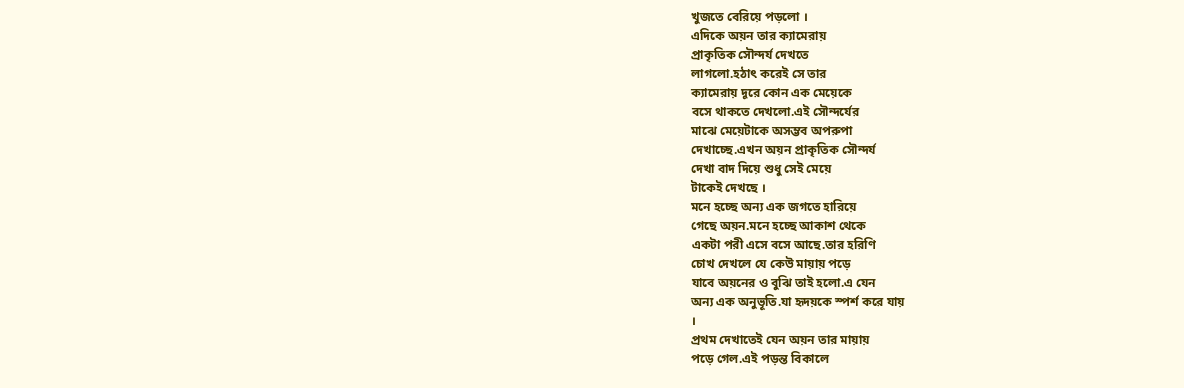খুজতে বেরিয়ে পড়লো ।
এদিকে অয়ন তার ক্যামেরায়
প্রাকৃতিক সৌন্দর্য দেখতে
লাগলো.হঠাৎ করেই সে তার
ক্যামেরায় দূরে কোন এক মেয়েকে
বসে থাকতে দেখলো.এই সৌন্দর্যের
মাঝে মেয়েটাকে অসম্ভব অপরুপা
দেখাচ্ছে.এখন অয়ন প্রাকৃতিক সৌন্দর্য
দেখা বাদ দিয়ে শুধু সেই মেয়ে
টাকেই দেখছে ।
মনে হচ্ছে অন্য এক জগতে হারিয়ে
গেছে অয়ন.মনে হচ্ছে আকাশ থেকে
একটা পরী এসে বসে আছে.তার হরিণি
চোখ দেখলে যে কেউ মায়ায় পড়ে
যাবে অয়নের ও বুঝি তাই হলো.এ যেন
অন্য এক অনুভূতি.যা হৃদয়কে স্পর্শ করে যায়
।
প্রথম দেখাতেই যেন অয়ন তার মায়ায়
পড়ে গেল.এই পড়ন্ত বিকালে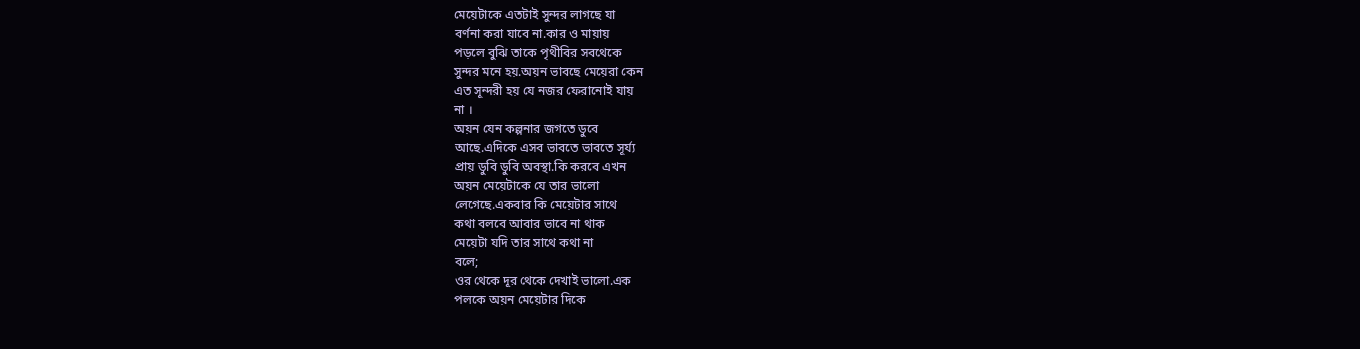মেয়েটাকে এতটাই সুন্দর লাগছে যা
বর্ণনা করা যাবে না.কার ও মায়ায়
পড়লে বুঝি তাকে পৃথীবির সবথেকে
সুন্দর মনে হয়.অয়ন ভাবছে মেয়েরা কেন
এত সূন্দরী হয় যে নজর ফেরানোই যায়
না ।
অয়ন যেন কল্পনার জগতে ডুবে
আছে.এদিকে এসব ভাবতে ভাবতে সূর্য্য
প্রায় ডুবি ডুবি অবস্থা.কি করবে এখন
অয়ন মেয়েটাকে যে তার ভালো
লেগেছে.একবার কি মেয়েটার সাথে
কথা বলবে আবার ভাবে না থাক
মেয়েটা যদি তার সাথে কথা না
বলে;
ওর থেকে দূর থেকে দেখাই ভালো.এক
পলকে অয়ন মেয়েটার দিকে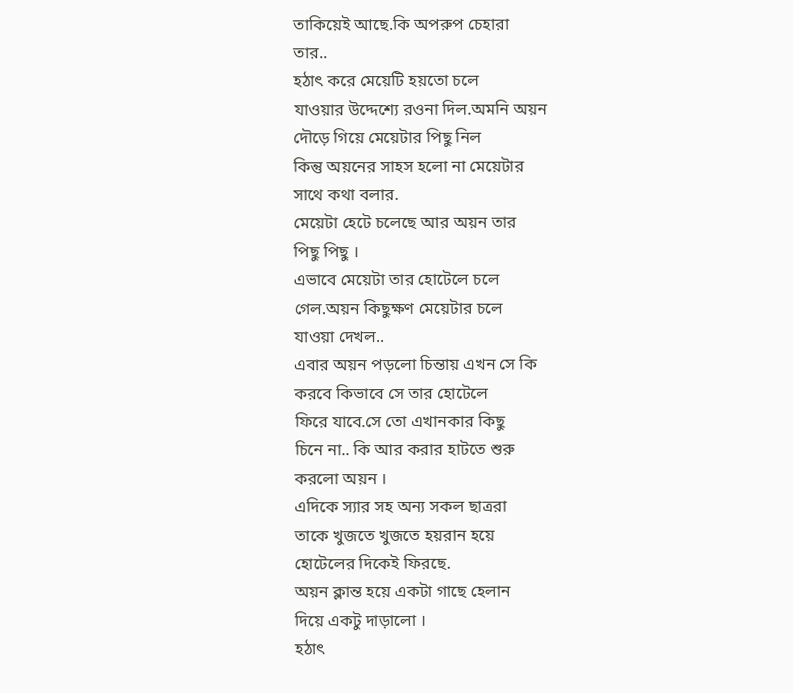তাকিয়েই আছে.কি অপরুপ চেহারা
তার..
হঠাৎ করে মেয়েটি হয়তো চলে
যাওয়ার উদ্দেশ্যে রওনা দিল.অমনি অয়ন
দৌড়ে গিয়ে মেয়েটার পিছু নিল
কিন্তু অয়নের সাহস হলো না মেয়েটার
সাথে কথা বলার.
মেয়েটা হেটে চলেছে আর অয়ন তার
পিছু পিছু ।
এভাবে মেয়েটা তার হোটেলে চলে
গেল.অয়ন কিছুক্ষণ মেয়েটার চলে
যাওয়া দেখল..
এবার অয়ন পড়লো চিন্তায় এখন সে কি
করবে কিভাবে সে তার হোটেলে
ফিরে যাবে.সে তো এখানকার কিছু
চিনে না.. কি আর করার হাটতে শুরু
করলো অয়ন ।
এদিকে স্যার সহ অন্য সকল ছাত্ররা
তাকে খুজতে খুজতে হয়রান হয়ে
হোটেলের দিকেই ফিরছে.
অয়ন ক্লান্ত হয়ে একটা গাছে হেলান
দিয়ে একটু দাড়ালো ।
হঠাৎ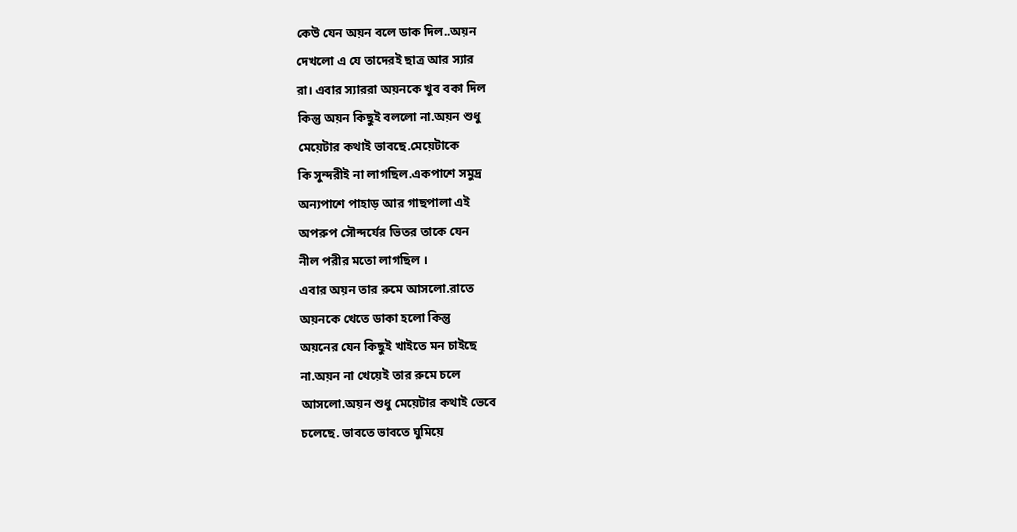কেউ যেন অয়ন বলে ডাক দিল..অয়ন
দেখলো এ যে তাদেরই ছাত্র আর স্যার
রা। এবার স্যাররা অয়নকে খুব বকা দিল
কিন্তু অয়ন কিছুই বললো না.অয়ন শুধু
মেয়েটার কথাই ভাবছে.মেয়েটাকে
কি সুন্দরীই না লাগছিল.একপাশে সমুদ্র
অন্যপাশে পাহাড় আর গাছপালা এই
অপরুপ সৌন্দর্যের ভিতর তাকে যেন
নীল পরীর মতো লাগছিল ।
এবার অয়ন তার রুমে আসলো.রাতে
অয়নকে খেতে ডাকা হলো কিন্তু
অয়নের যেন কিছুই খাইতে মন চাইছে
না.অয়ন না খেয়েই তার রুমে চলে
আসলো.অয়ন শুধু মেয়েটার কথাই ভেবে
চলেছে. ভাবতে ভাবতে ঘুমিয়ে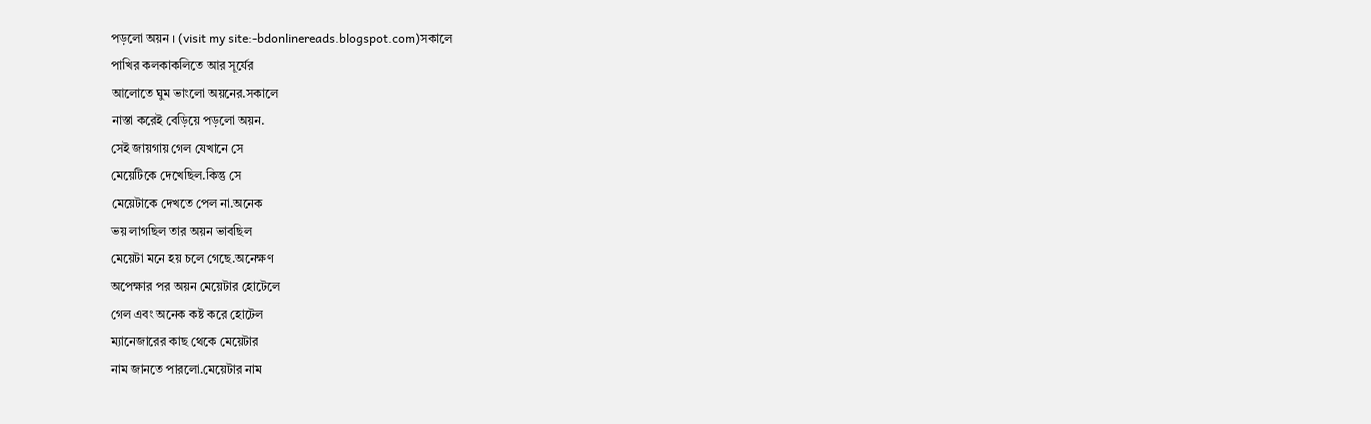পড়লো অয়ন । (visit my site:-bdonlinereads.blogspot.com)সকালে
পাখির কলকাকলিতে আর সূর্যের
আলোতে ঘুম ভাংলো অয়নের.সকালে
নাস্তা করেই বেড়িয়ে পড়লো অয়ন.
সেই জায়গায় গেল যেখানে সে
মেয়েটিকে দেখেছিল.কিন্তু সে
মেয়েটাকে দেখতে পেল না.অনেক
ভয় লাগছিল তার অয়ন ভাবছিল
মেয়েটা মনে হয় চলে গেছে.অনেক্ষণ
অপেক্ষার পর অয়ন মেয়েটার হোটেলে
গেল এবং অনেক কষ্ট করে হোটেল
ম্যানেজারের কাছ থেকে মেয়েটার
নাম জানতে পারলো.মেয়েটার নাম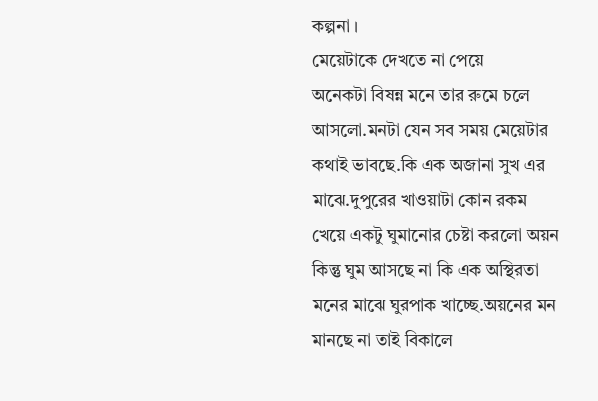কল্পনা ।
মেয়েটাকে দেখতে না পেয়ে
অনেকটা বিষন্ন মনে তার রুমে চলে
আসলো.মনটা যেন সব সময় মেয়েটার
কথাই ভাবছে.কি এক অজানা সুখ এর
মাঝে.দুপুরের খাওয়াটা কোন রকম
খেয়ে একটু ঘুমানোর চেষ্টা করলো অয়ন
কিন্তু ঘুম আসছে না কি এক অস্থিরতা
মনের মাঝে ঘুরপাক খাচ্ছে.অয়নের মন
মানছে না তাই বিকালে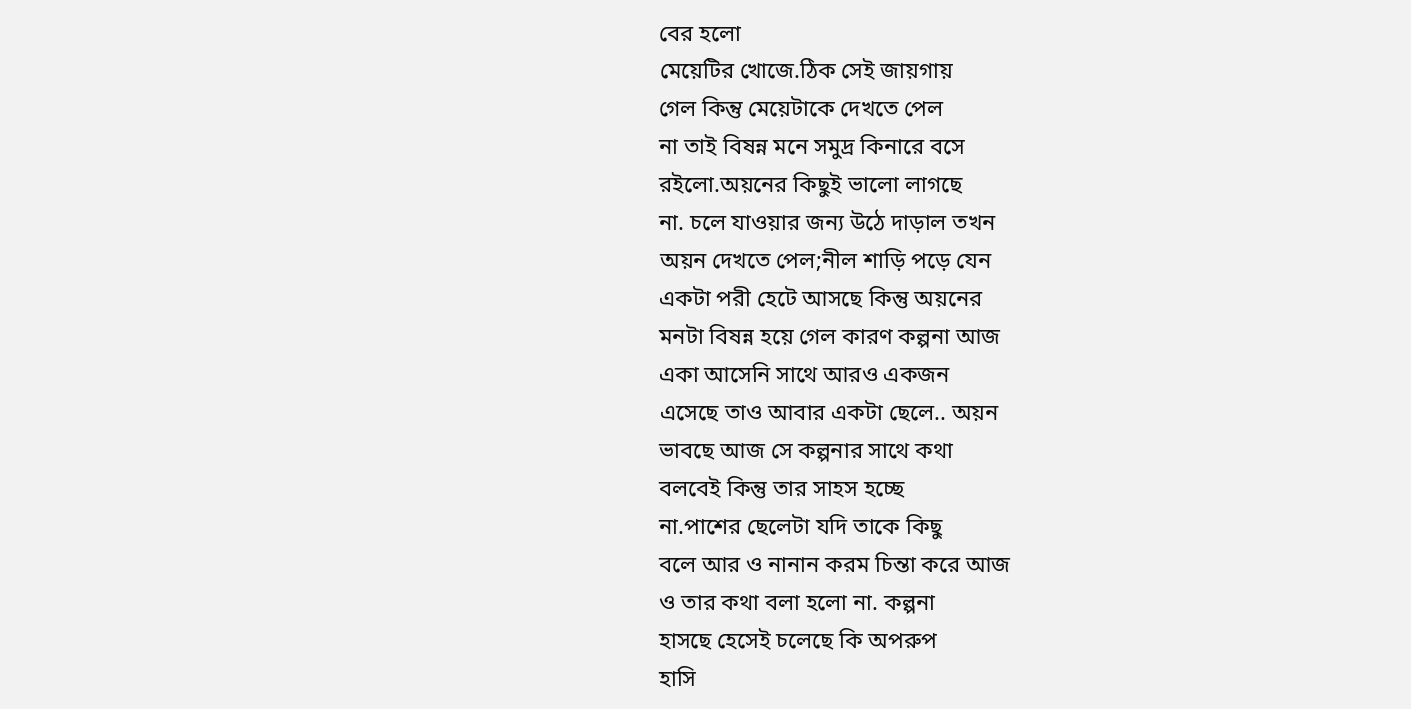বের হলো
মেয়েটির খোজে.ঠিক সেই জায়গায়
গেল কিন্তু মেয়েটাকে দেখতে পেল
না তাই বিষন্ন মনে সমুদ্র কিনারে বসে
রইলো.অয়নের কিছুই ভালো লাগছে
না. চলে যাওয়ার জন্য উঠে দাড়াল তখন
অয়ন দেখতে পেল;নীল শাড়ি পড়ে যেন
একটা পরী হেটে আসছে কিন্তু অয়নের
মনটা বিষন্ন হয়ে গেল কারণ কল্পনা আজ
একা আসেনি সাথে আরও একজন
এসেছে তাও আবার একটা ছেলে.. অয়ন
ভাবছে আজ সে কল্পনার সাথে কথা
বলবেই কিন্তু তার সাহস হচ্ছে
না.পাশের ছেলেটা যদি তাকে কিছু
বলে আর ও নানান করম চিন্তা করে আজ
ও তার কথা বলা হলো না. কল্পনা
হাসছে হেসেই চলেছে কি অপরুপ
হাসি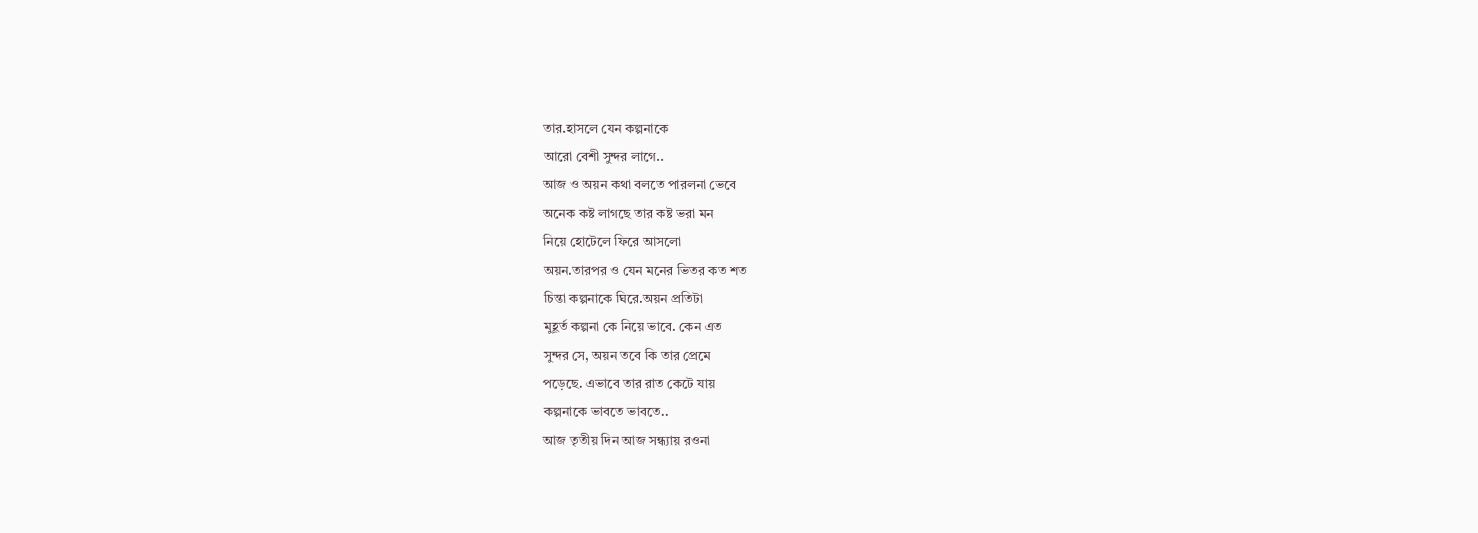তার.হাসলে যেন কল্পনাকে
আরো বেশী সুন্দর লাগে..
আজ ও অয়ন কথা বলতে পারলনা ভেবে
অনেক কষ্ট লাগছে তার কষ্ট ভরা মন
নিয়ে হোটেলে ফিরে আসলো
অয়ন.তারপর ও যেন মনের ভিতর কত শত
চিন্তা কল্পনাকে ঘিরে.অয়ন প্রতিটা
মুহূর্ত কল্পনা কে নিয়ে ভাবে. কেন এত
সুন্দর সে, অয়ন তবে কি তার প্রেমে
পড়েছে. এভাবে তার রাত কেটে যায়
কল্পনাকে ভাবতে ভাবতে..
আজ তৃতীয় দিন আজ সন্ধ্যায় রওনা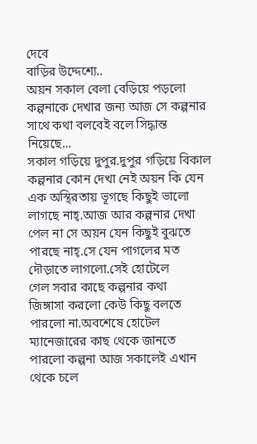দেবে
বাড়ির উদ্দেশ্যে..
অয়ন সকাল বেলা বেড়িয়ে পড়লো
কল্পনাকে দেখার জন্য আজ সে কল্পনার
সাথে কথা বলবেই বলে সিদ্ধান্ত
নিয়েছে...
সকাল গড়িয়ে দুপুর.দুপুর গড়িয়ে বিকাল
কল্পনার কোন দেখা নেই অয়ন কি যেন
এক অস্থিরতায় ভূগছে কিছুই ভালো
লাগছে নাহ্.আজ আর কল্পনার দেখা
পেল না সে অয়ন যেন কিছুই বুঝতে
পারছে নাহ্.সে যেন পাগলের মত
দৌড়াতে লাগলো.সেই হোটেলে
গেল সবার কাছে কল্পনার কথা
জিঙ্গাসা করলো কেউ কিছু বলতে
পারলো না.অবশেষে হোটেল
ম্যানেজারের কাছ থেকে জানতে
পারলো কল্পনা আজ সকালেই এখান
থেকে চলে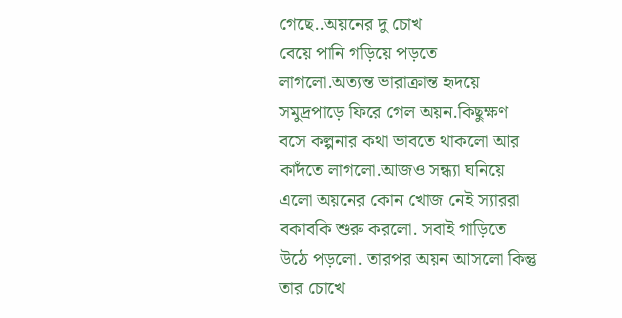গেছে..অয়নের দু চোখ
বেয়ে পানি গড়িয়ে পড়তে
লাগলো.অত্যন্ত ভারাক্রান্ত হৃদয়ে
সমুদ্রপাড়ে ফিরে গেল অয়ন.কিছুক্ষণ
বসে কল্পনার কথা ভাবতে থাকলো আর
কাদঁতে লাগলো.আজও সন্ধ্যা ঘনিয়ে
এলো অয়নের কোন খোজ নেই স্যাররা
বকাবকি শুরু করলো. সবাই গাড়িতে
উঠে পড়লো. তারপর অয়ন আসলো কিন্তু
তার চোখে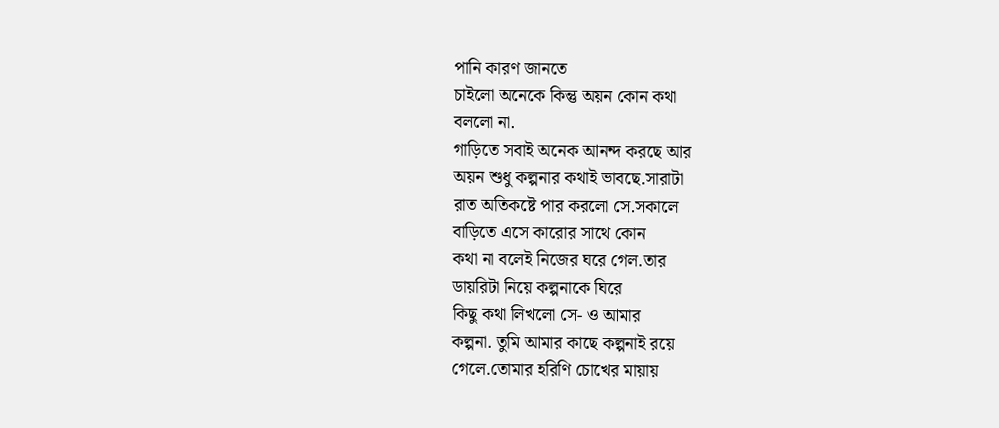পানি কারণ জানতে
চাইলো অনেকে কিন্তু অয়ন কোন কথা
বললো না.
গাড়িতে সবাই অনেক আনন্দ করছে আর
অয়ন শুধু কল্পনার কথাই ভাবছে.সারাটা
রাত অতিকষ্টে পার করলো সে.সকালে
বাড়িতে এসে কারোর সাথে কোন
কথা না বলেই নিজের ঘরে গেল.তার
ডায়রিটা নিয়ে কল্পনাকে ঘিরে
কিছু কথা লিখলো সে- ও আমার
কল্পনা. তুমি আমার কাছে কল্পনাই রয়ে
গেলে.তোমার হরিণি চোখের মায়ায়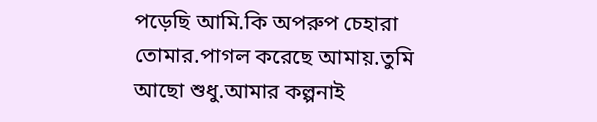পড়েছি আমি.কি অপরুপ চেহারা
তোমার.পাগল করেছে আমায়.তুমি
আছো শুধু.আমার কল্পনাই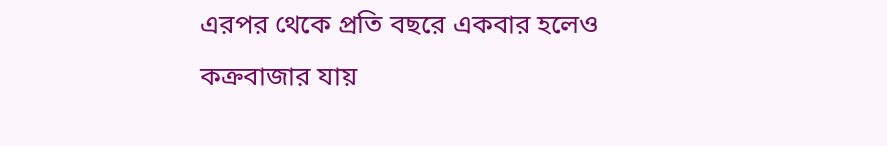এরপর থেকে প্রতি বছরে একবার হলেও
কক্রবাজার যায়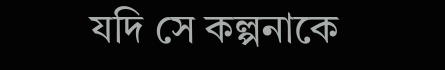যদি সে কল্পনাকে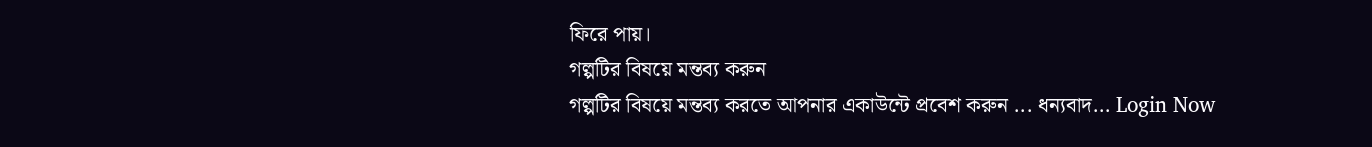ফিরে পায়।
গল্পটির বিষয়ে মন্তব্য করুন
গল্পটির বিষয়ে মন্তব্য করতে আপনার একাউন্টে প্রবেশ করুন ... ধন্যবাদ... Login Now